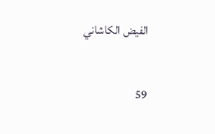الفيض الكاشاني

59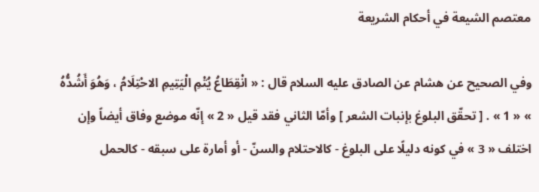معتصم الشيعة في أحكام الشريعة

وفي الصحيح عن هشام عن الصادق عليه السلام قال : « انْقِطَاعُ يُتْمِ الْيَتِيمِ الاحْتِلَامُ ، وَهُوَ أَشُدُّهُ » « 1 » . [ تحقّق البلوغ بإنبات الشعر ] وأمّا الثاني فقد قيل « 2 » إنّه موضع وفاق أيضاً وإن اختلف « 3 » في كونه دليلًا على البلوغ - كالاحتلام والسنّ - أو أمارة على سبقه - كالحمل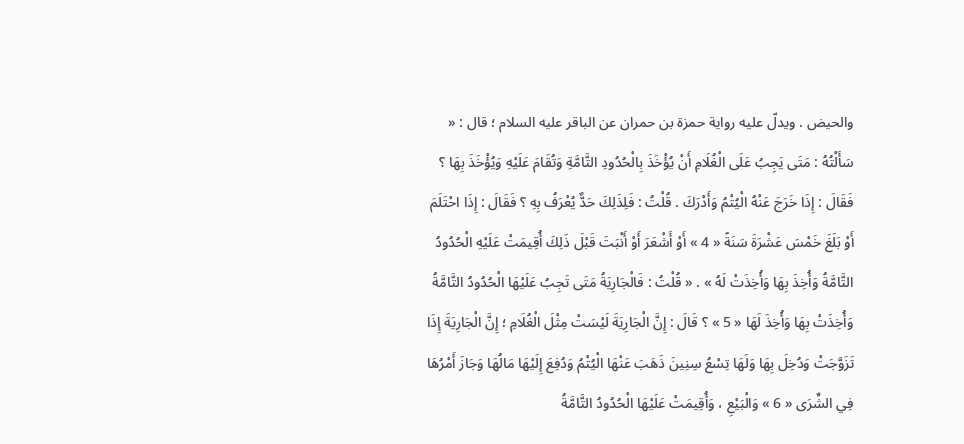والحيض . ويدلّ عليه رواية حمزة بن حمران عن الباقر عليه السلام ؛ قال : « سَأَلْتُهُ : مَتَى يَجِبُ عَلَى الْغُلَامِ أَنْ يُؤْخَذَ بِالْحُدُودِ التَّامَّةِ وَتُقَامَ عَلَيْهِ وَيُؤْخَذَ بِهَا ؟ فَقَالَ : إِذَا خَرَجَ عَنْهُ الْيُتْمُ وَأَدْرَكَ . قُلْتُ : فَلِذَلِكَ حَدٌّ يُعْرَفُ بِهِ ؟ فَقَالَ : إِذَا احْتَلَمَ أَوْ بَلَغَ خَمْسَ عَشْرَةَ سَنَةً « 4 » أَوْ أَشْعَرَ أَوْ أَنْبَتَ قَبْلَ ذَلِكَ أُقِيمَتْ عَلَيْهِ الْحُدُودُ التَّامَّةُ وَأُخِذَ بِهَا وَأُخِذَتْ لَهُ » . « قُلْتُ : فَالْجَارِيَةُ مَتَى تَجِبُ عَلَيْهَا الْحُدُودُ التَّامَّةُ وَأُخِذَتْ بِهَا وَأُخِذَ لَهَا « 5 » ؟ قَالَ : إِنَّ الْجَارِيَةَ لَيْسَتْ مِثْلَ الْغُلَامِ ؛ إِنَّ الْجَارِيَةَ إِذَا تَزَوَّجَتْ وَدُخِلَ بِهَا وَلَهَا تِسْعُ سِنِينَ ذَهَبَ عَنْهَا الْيُتْمُ وَدُفِعَ إِلَيْهَا مَالُهَا وَجَازَ أَمْرُهَا فِي الشِّرَى « 6 » وَالْبَيْعِ ، وَأُقِيمَتْ عَلَيْهَا الْحُدُودُ التَّامَّةُ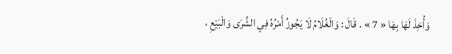وَأُخِذَ لَهَا بِهَا « 7 » . قَالَ : وَالْغُلَامُ لَا يَجُوزُ أَمْرُهُ فِي الشِّرَى وَالْبَيْعِ ،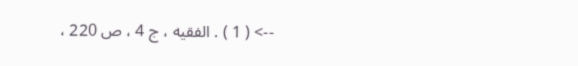--> ( 1 ) . الفقيه ، ج 4 ، ص 220 ،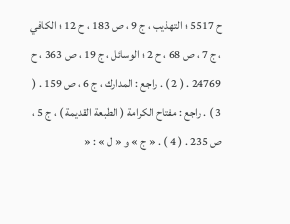ح 5517 ؛ التهذيب ، ج 9 ، ص 183 ، ح 12 ؛ الكافي ، ج 7 ، ص 68 ، ح 2 ؛ الوسائل ، ج 19 ، ص 363 ، ح 24769 . ( 2 ) . راجع : المدارك ، ج 6 ، ص 159 . ( 3 ) . راجع : مفتاح الكرامة ( الطبعة القديمة ) ، ج 5 ، ص 235 . ( 4 ) . « ج » و « ل » : «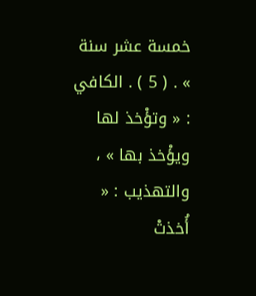خمسة عشر سنة » . ( 5 ) . الكافي : « وتؤْخذ لها ويؤْخذ بها » ، والتهذيب : « أُخذتْ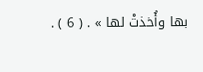بها وأُخذتْ لها » . ( 6 ) .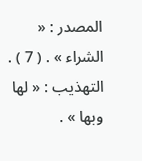المصدر : « الشراء » . ( 7 ) . التهذيب : « لها وبها » .